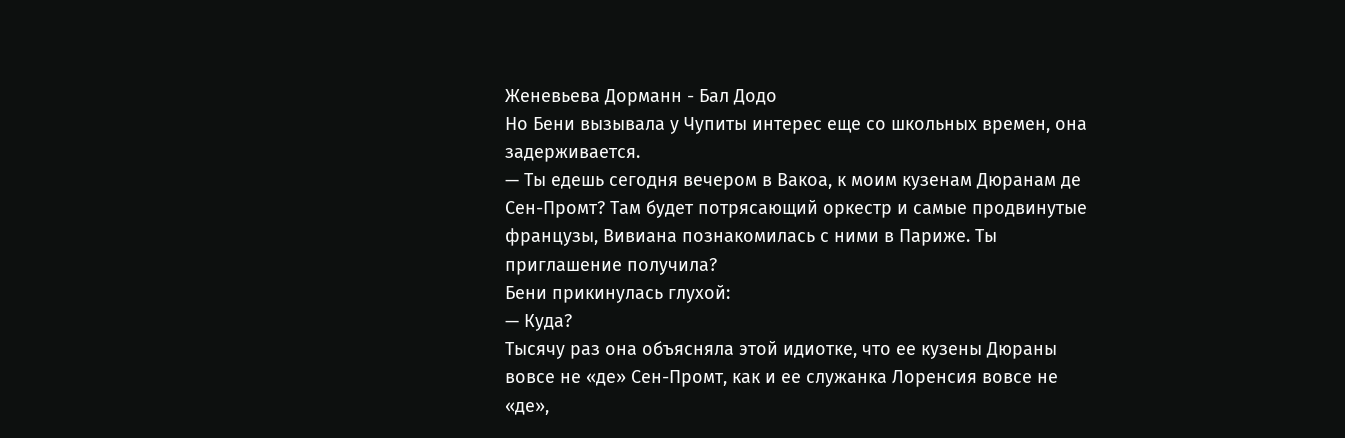Женевьева Дорманн - Бал Додо
Но Бени вызывала у Чупиты интерес еще со школьных времен, она задерживается.
— Ты едешь сегодня вечером в Вакоа, к моим кузенам Дюранам де Сен-Промт? Там будет потрясающий оркестр и самые продвинутые французы, Вивиана познакомилась с ними в Париже. Ты приглашение получила?
Бени прикинулась глухой:
— Куда?
Тысячу раз она объясняла этой идиотке, что ее кузены Дюраны вовсе не «де» Сен-Промт, как и ее служанка Лоренсия вовсе не «де»,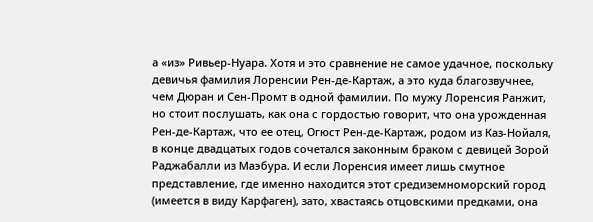а «из» Ривьер-Нуара. Хотя и это сравнение не самое удачное, поскольку девичья фамилия Лоренсии Рен-де-Картаж, а это куда благозвучнее, чем Дюран и Сен-Промт в одной фамилии. По мужу Лоренсия Ранжит, но стоит послушать, как она с гордостью говорит, что она урожденная Рен-де-Картаж, что ее отец, Огюст Рен-де-Картаж, родом из Каз-Нойаля, в конце двадцатых годов сочетался законным браком с девицей Зорой Раджабалли из Маэбура. И если Лоренсия имеет лишь смутное представление, где именно находится этот средиземноморский город (имеется в виду Карфаген), зато, хвастаясь отцовскими предками, она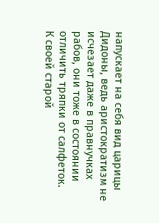напускает на себя вид царицы Дидоны, ведь аристократизм не исчезает даже в правнучках рабов, они тоже в состоянии отличить тряпки от салфеток.
К своей старой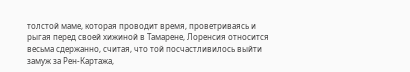толстой маме, которая проводит время, проветриваясь и рыгая перед своей хижиной в Тамарене, Лоренсия относится весьма сдержанно, считая, что той посчастливилось выйти замуж за Рен-Картажа,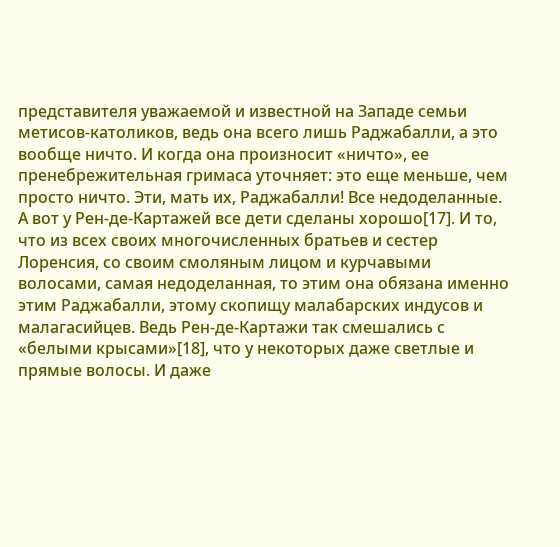представителя уважаемой и известной на Западе семьи метисов-католиков, ведь она всего лишь Раджабалли, а это вообще ничто. И когда она произносит «ничто», ее пренебрежительная гримаса уточняет: это еще меньше, чем просто ничто. Эти, мать их, Раджабалли! Все недоделанные. А вот у Рен-де-Картажей все дети сделаны хорошо[17]. И то, что из всех своих многочисленных братьев и сестер Лоренсия, со своим смоляным лицом и курчавыми волосами, самая недоделанная, то этим она обязана именно этим Раджабалли, этому скопищу малабарских индусов и малагасийцев. Ведь Рен-де-Картажи так смешались с «белыми крысами»[18], что у некоторых даже светлые и прямые волосы. И даже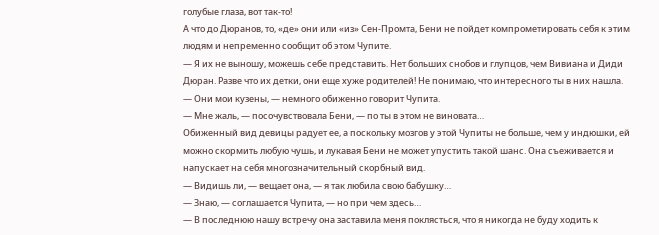голубые глаза, вот так-то!
А что до Дюранов, то, «де» они или «из» Сен-Промта, Бени не пойдет компрометировать себя к этим людям и непременно сообщит об этом Чупите.
— Я их не выношу, можешь себе представить. Нет больших снобов и глупцов, чем Вивиана и Диди Дюран. Разве что их детки, они еще хуже родителей! Не понимаю, что интересного ты в них нашла.
— Они мои кузены, — немного обиженно говорит Чупита.
— Мне жаль, — посочувствовала Бени, — по ты в этом не виновата…
Обиженный вид девицы радует ее, а поскольку мозгов у этой Чупиты не больше, чем у индюшки, ей можно скормить любую чушь, и лукавая Бени не может упустить такой шанс. Она съеживается и напускает на себя многозначительный скорбный вид.
— Видишь ли, — вещает она, — я так любила свою бабушку…
— Знаю, — соглашается Чупита, — но при чем здесь…
— В последнюю нашу встречу она заставила меня поклясться, что я никогда не буду ходить к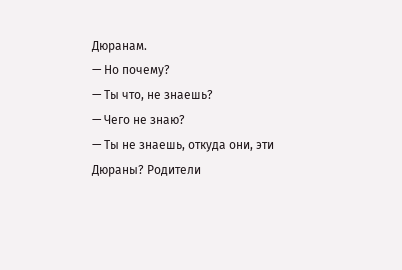Дюранам.
— Но почему?
— Ты что, не знаешь?
— Чего не знаю?
— Ты не знаешь, откуда они, эти Дюраны? Родители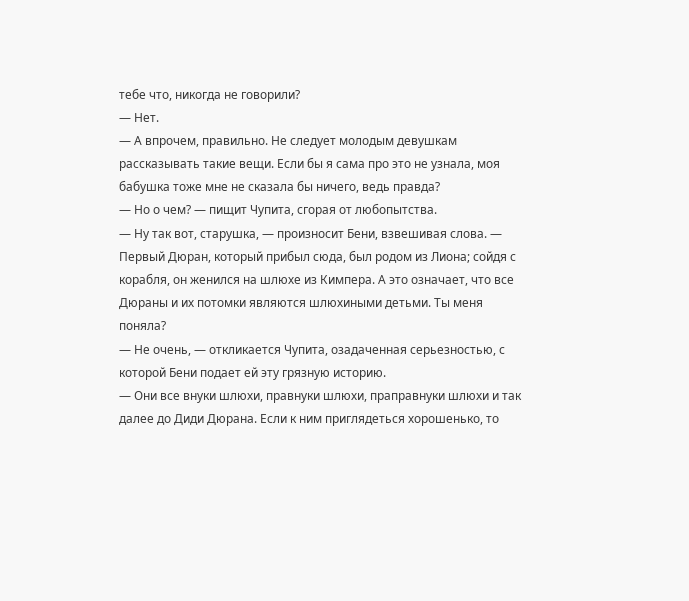тебе что, никогда не говорили?
— Нет.
— А впрочем, правильно. Не следует молодым девушкам рассказывать такие вещи. Если бы я сама про это не узнала, моя бабушка тоже мне не сказала бы ничего, ведь правда?
— Но о чем? — пищит Чупита, сгорая от любопытства.
— Ну так вот, старушка, — произносит Бени, взвешивая слова. — Первый Дюран, который прибыл сюда, был родом из Лиона; сойдя с корабля, он женился на шлюхе из Кимпера. А это означает, что все Дюраны и их потомки являются шлюхиными детьми. Ты меня поняла?
— Не очень, — откликается Чупита, озадаченная серьезностью, с которой Бени подает ей эту грязную историю.
— Они все внуки шлюхи, правнуки шлюхи, праправнуки шлюхи и так далее до Диди Дюрана. Если к ним приглядеться хорошенько, то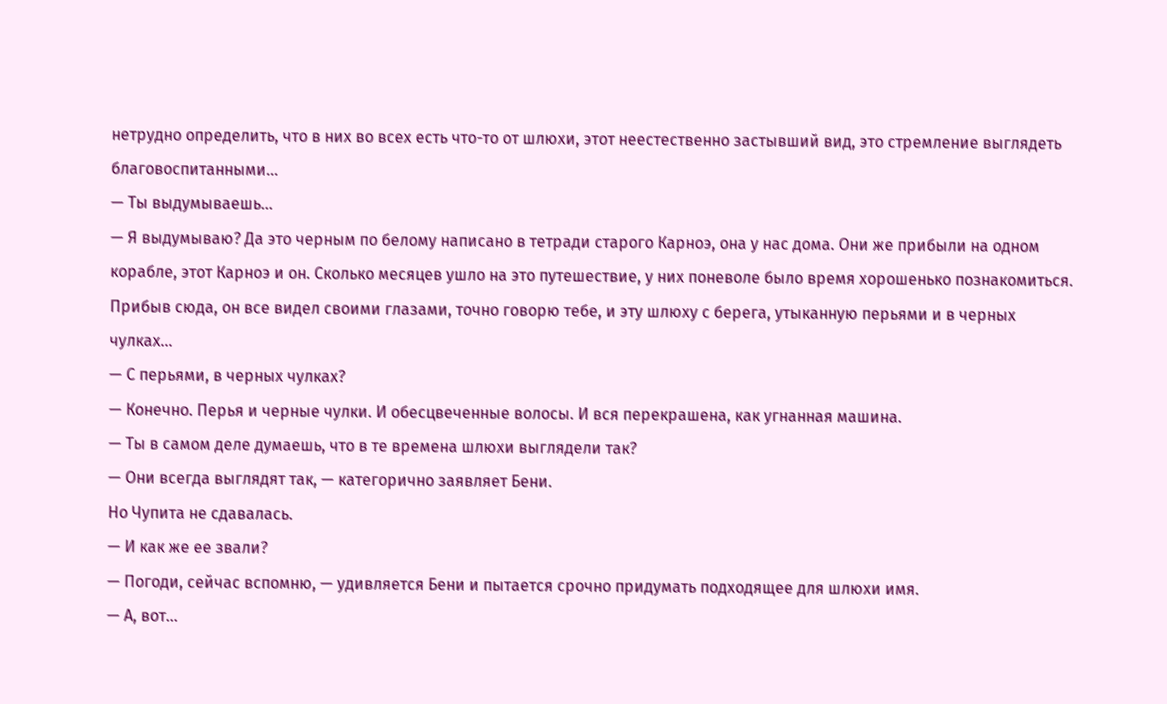нетрудно определить, что в них во всех есть что-то от шлюхи, этот неестественно застывший вид, это стремление выглядеть благовоспитанными…
— Ты выдумываешь…
— Я выдумываю? Да это черным по белому написано в тетради старого Карноэ, она у нас дома. Они же прибыли на одном корабле, этот Карноэ и он. Сколько месяцев ушло на это путешествие, у них поневоле было время хорошенько познакомиться. Прибыв сюда, он все видел своими глазами, точно говорю тебе, и эту шлюху с берега, утыканную перьями и в черных чулках…
— С перьями, в черных чулках?
— Конечно. Перья и черные чулки. И обесцвеченные волосы. И вся перекрашена, как угнанная машина.
— Ты в самом деле думаешь, что в те времена шлюхи выглядели так?
— Они всегда выглядят так, — категорично заявляет Бени.
Но Чупита не сдавалась.
— И как же ее звали?
— Погоди, сейчас вспомню, — удивляется Бени и пытается срочно придумать подходящее для шлюхи имя.
— А, вот…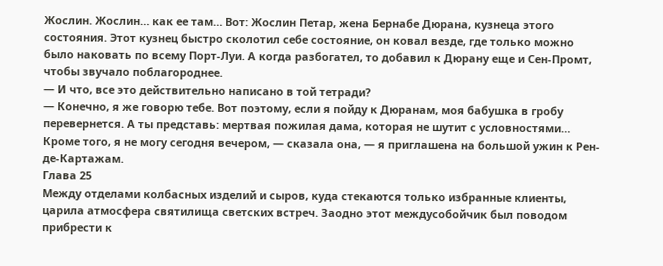Жослин. Жослин… как ее там… Вот: Жослин Петар, жена Бернабе Дюрана, кузнеца этого состояния. Этот кузнец быстро сколотил себе состояние, он ковал везде, где только можно было наковать по всему Порт-Луи. А когда разбогател, то добавил к Дюрану еще и Сен-Промт, чтобы звучало поблагороднее.
— И что, все это действительно написано в той тетради?
— Конечно, я же говорю тебе. Вот поэтому, если я пойду к Дюранам, моя бабушка в гробу перевернется. А ты представь: мертвая пожилая дама, которая не шутит с условностями… Кроме того, я не могу сегодня вечером, — сказала она, — я приглашена на большой ужин к Рен-де-Картажам.
Глава 25
Между отделами колбасных изделий и сыров, куда стекаются только избранные клиенты, царила атмосфера святилища светских встреч. Заодно этот междусобойчик был поводом прибрести к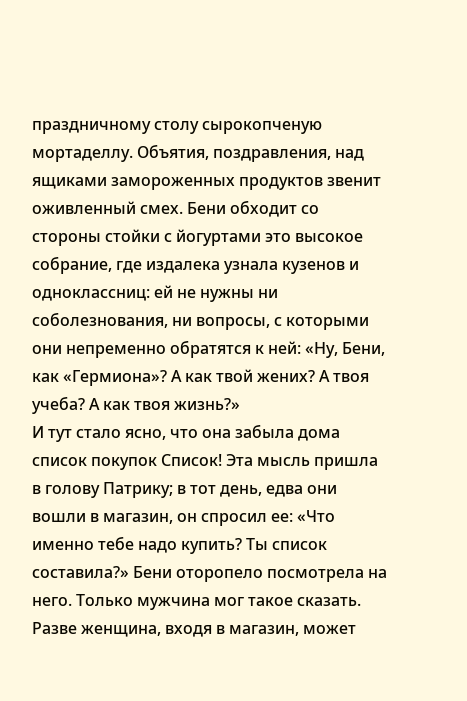праздничному столу сырокопченую мортаделлу. Объятия, поздравления, над ящиками замороженных продуктов звенит оживленный смех. Бени обходит со стороны стойки с йогуртами это высокое собрание, где издалека узнала кузенов и одноклассниц: ей не нужны ни соболезнования, ни вопросы, с которыми они непременно обратятся к ней: «Ну, Бени, как «Гермиона»? А как твой жених? А твоя учеба? А как твоя жизнь?»
И тут стало ясно, что она забыла дома список покупок Список! Эта мысль пришла в голову Патрику; в тот день, едва они вошли в магазин, он спросил ее: «Что именно тебе надо купить? Ты список составила?» Бени оторопело посмотрела на него. Только мужчина мог такое сказать. Разве женщина, входя в магазин, может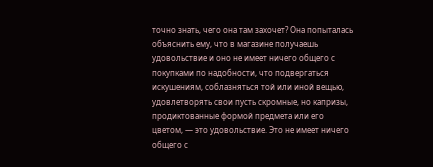точно знать, чего она там захочет? Она попыталась объяснить ему, что в магазине получаешь удовольствие и оно не имеет ничего общего с покупками по надобности, что подвергаться искушениям, соблазняться той или иной вещью, удовлетворять свои пусть скромные, но капризы, продиктованные формой предмета или его цветом, — это удовольствие. Это не имеет ничего общего с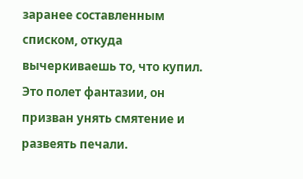заранее составленным списком, откуда вычеркиваешь то, что купил. Это полет фантазии, он призван унять смятение и развеять печали.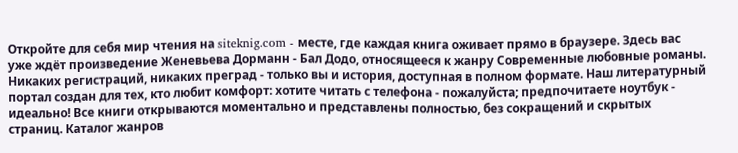Откройте для себя мир чтения на siteknig.com - месте, где каждая книга оживает прямо в браузере. Здесь вас уже ждёт произведение Женевьева Дорманн - Бал Додо, относящееся к жанру Современные любовные романы. Никаких регистраций, никаких преград - только вы и история, доступная в полном формате. Наш литературный портал создан для тех, кто любит комфорт: хотите читать с телефона - пожалуйста; предпочитаете ноутбук - идеально! Все книги открываются моментально и представлены полностью, без сокращений и скрытых страниц. Каталог жанров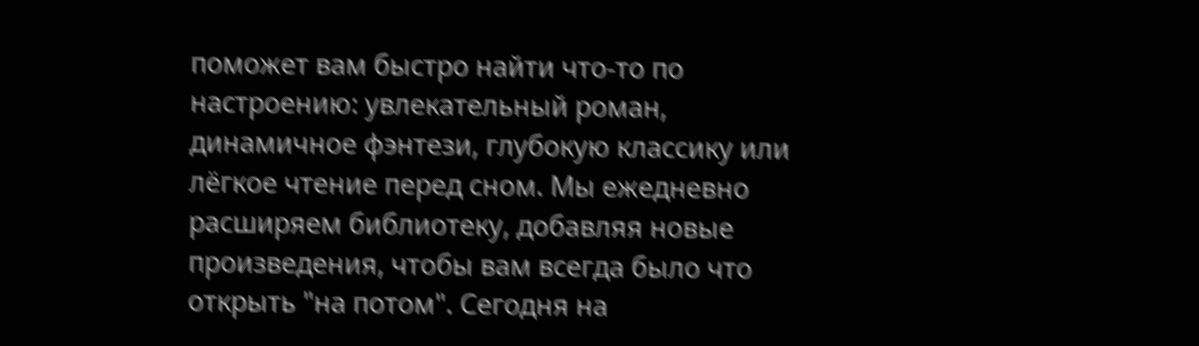поможет вам быстро найти что-то по настроению: увлекательный роман, динамичное фэнтези, глубокую классику или лёгкое чтение перед сном. Мы ежедневно расширяем библиотеку, добавляя новые произведения, чтобы вам всегда было что открыть "на потом". Сегодня на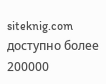siteknig.com доступно более 200000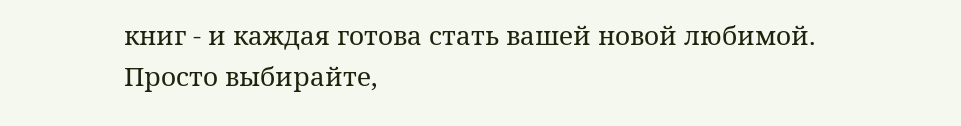книг - и каждая готова стать вашей новой любимой. Просто выбирайте,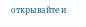открывайте и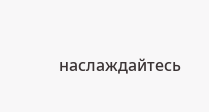наслаждайтесь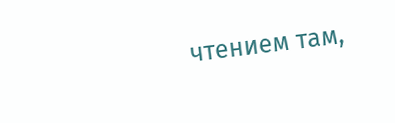чтением там,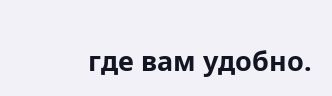где вам удобно.